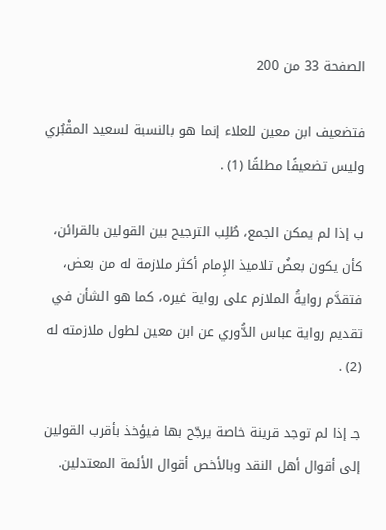الصفحة 33 من 200

فتضعيف ابن معين للعلاء إنما هو بالنسبة لسعيد المقْبُري وليس تضعيفًا مطلقًا (1) .

ب إذا لم يمكن الجمع، طُلِب الترجيح بين القولين بالقرائن، كأن يكون بعضُ تلاميذ الإِمام أكثر ملازمة له من بعض، فتقدَّم روايةُ الملازم على رواية غيره، كما هو الشأن في تقديم رواية عباس الدُّوري عن ابن معين لطول ملازمته له (2) .

جـ إذا لم توجد قرينة خاصة يرجّح بها فيؤخذ بأقرب القولين إلى أقوال أهل النقد وبالأخص أقوال الأئمة المعتدلين.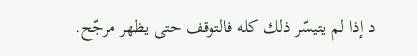د إذا لم يتيسّر ذلك كله فالتوقف حتى يظهر مرجّح.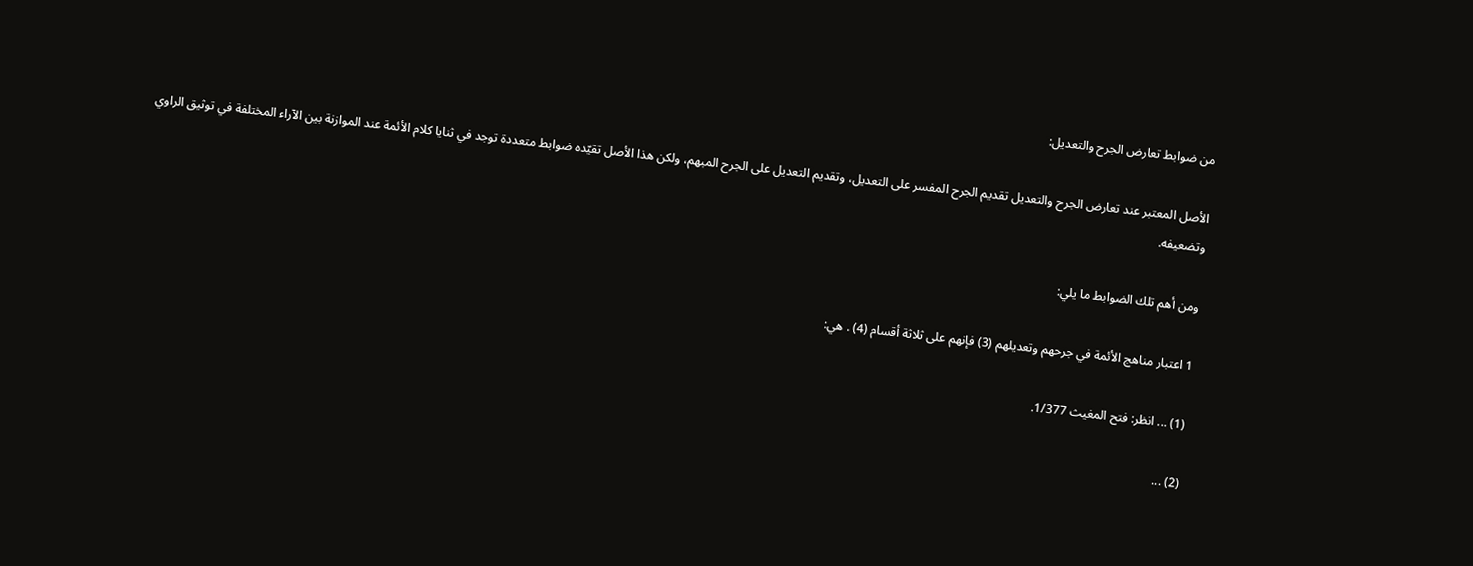من ضوابط تعارض الجرح والتعديل:

الأصل المعتبر عند تعارض الجرح والتعديل تقديم الجرح المفسر على التعديل، وتقديم التعديل على الجرح المبهم، ولكن هذا الأصل تقيّده ضوابط متعددة توجد في ثنايا كلام الأئمة عند الموازنة بين الآراء المختلفة في توثيق الراوي وتضعيفه.

ومن أهم تلك الضوابط ما يلي:

1 اعتبار مناهج الأئمة في جرحهم وتعديلهم (3) فإنهم على ثلاثة أقسام (4) . هي:

(1) ... انظر: فتح المغيث 1/377.

(2) ...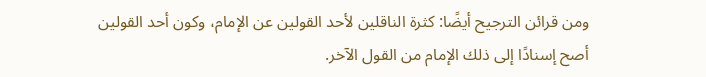ومن قرائن الترجيح أيضًا: كثرة الناقلين لأحد القولين عن الإمام، وكون أحد القولين أصح إسنادًا إلى ذلك الإمام من القول الآخر.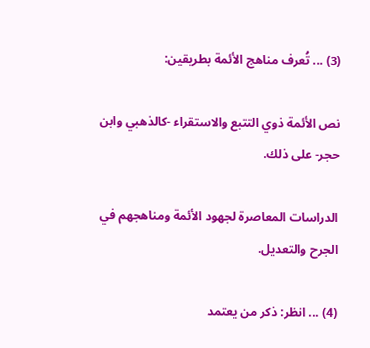(3) ... تُعرف مناهج الأئمة بطريقين:

نص الأئمة ذوي التتبع والاستقراء -كالذهبي وابن حجر- على ذلك.

الدراسات المعاصرة لجهود الأئمة ومناهجهم في الجرح والتعديل.

(4) ... انظر: ذكر من يعتمد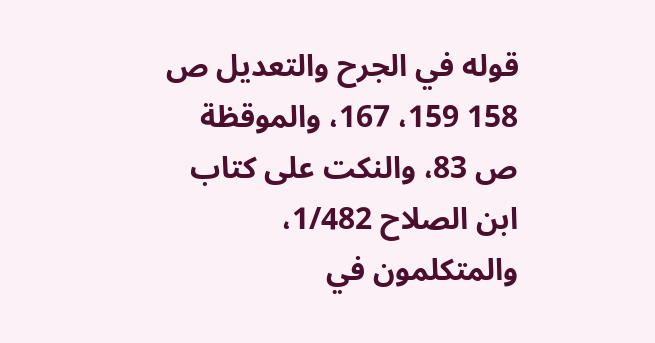قوله في الجرح والتعديل ص 158 159، 167، والموقظة ص 83، والنكت على كتاب ابن الصلاح 1/482، والمتكلمون في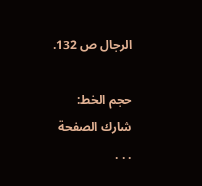الرجال ص 132.

حجم الخط:
شارك الصفحة
. . .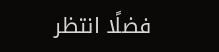فضلًا انتظر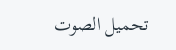تحميل الصوت